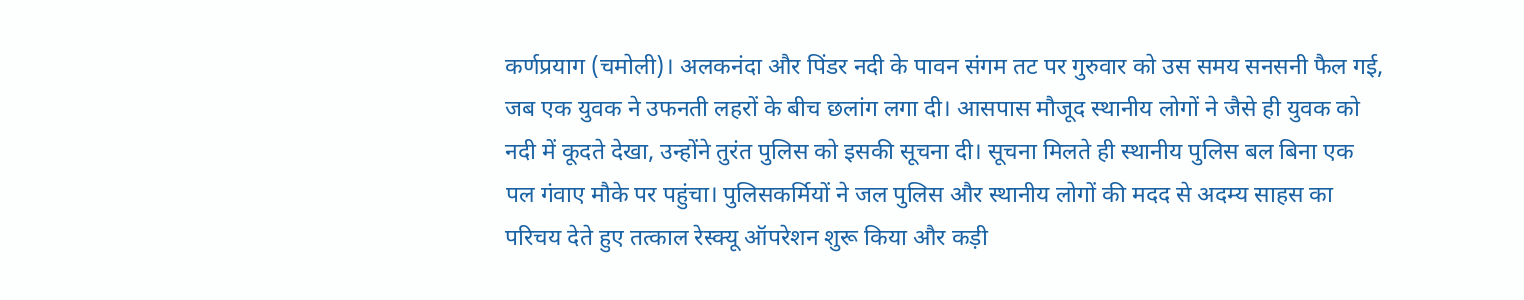कर्णप्रयाग (चमोली)। अलकनंदा और पिंडर नदी के पावन संगम तट पर गुरुवार को उस समय सनसनी फैल गई, जब एक युवक ने उफनती लहरों के बीच छलांग लगा दी। आसपास मौजूद स्थानीय लोगों ने जैसे ही युवक को नदी में कूदते देखा, उन्होंने तुरंत पुलिस को इसकी सूचना दी। सूचना मिलते ही स्थानीय पुलिस बल बिना एक पल गंवाए मौके पर पहुंचा। पुलिसकर्मियों ने जल पुलिस और स्थानीय लोगों की मदद से अदम्य साहस का परिचय देते हुए तत्काल रेस्क्यू ऑपरेशन शुरू किया और कड़ी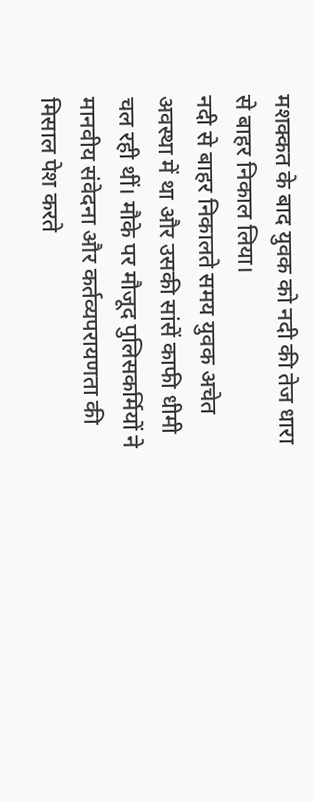मशक्कत के बाद युवक को नदी की तेज धारा से बाहर निकाल लिया।
नदी से बाहर निकालते समय युवक अचेत अवस्था में था और उसकी सांसें काफी धीमी चल रही थीं। मौके पर मौजूद पुलिसकर्मियों ने मानवीय संवेदना और कर्तव्यपरायणता की मिसाल पेश करते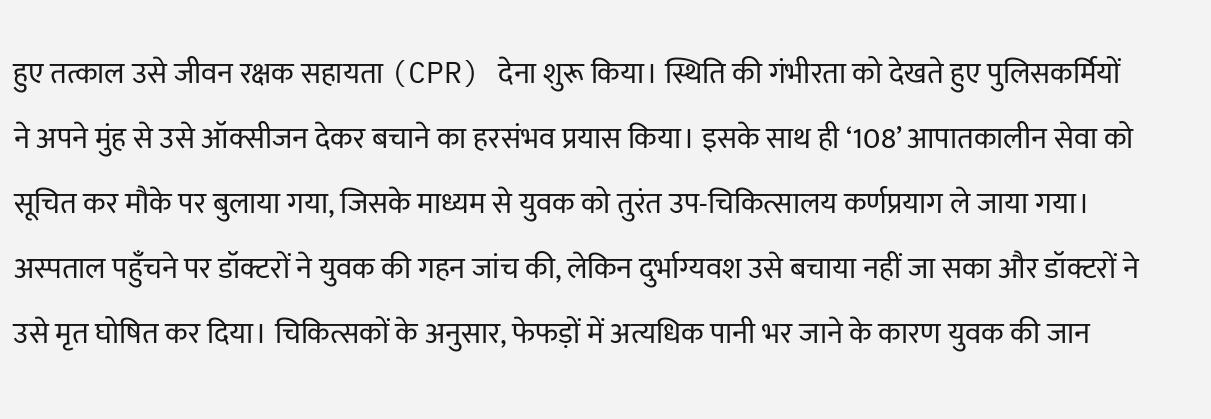हुए तत्काल उसे जीवन रक्षक सहायता (CPR) देना शुरू किया। स्थिति की गंभीरता को देखते हुए पुलिसकर्मियों ने अपने मुंह से उसे ऑक्सीजन देकर बचाने का हरसंभव प्रयास किया। इसके साथ ही ‘108’ आपातकालीन सेवा को सूचित कर मौके पर बुलाया गया, जिसके माध्यम से युवक को तुरंत उप-चिकित्सालय कर्णप्रयाग ले जाया गया।
अस्पताल पहुँचने पर डॉक्टरों ने युवक की गहन जांच की, लेकिन दुर्भाग्यवश उसे बचाया नहीं जा सका और डॉक्टरों ने उसे मृत घोषित कर दिया। चिकित्सकों के अनुसार, फेफड़ों में अत्यधिक पानी भर जाने के कारण युवक की जान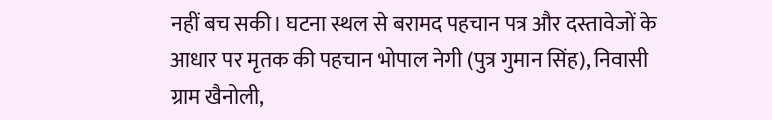नहीं बच सकी। घटना स्थल से बरामद पहचान पत्र और दस्तावेजों के आधार पर मृतक की पहचान भोपाल नेगी (पुत्र गुमान सिंह), निवासी ग्राम खैनोली,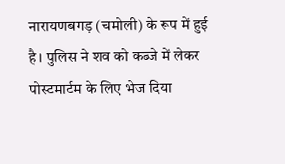नारायणबगड़ (चमोली) के रूप में हुई है। पुलिस ने शव को कब्जे में लेकर पोस्टमार्टम के लिए भेज दिया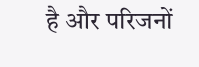है और परिजनों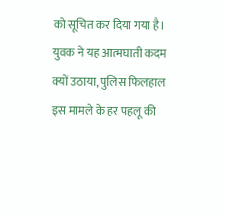को सूचित कर दिया गया है। युवक ने यह आत्मघाती कदम क्यों उठाया, पुलिस फिलहाल इस मामले के हर पहलू की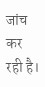जांच कर रही है।